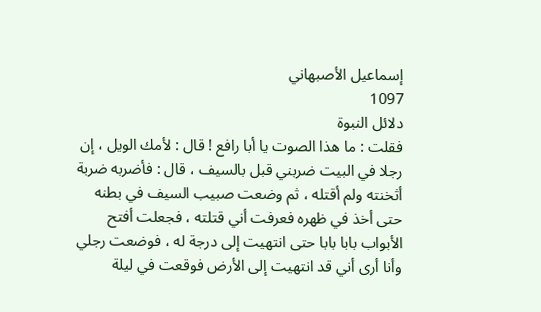إسماعيل الأصبهاني
1097
دلائل النبوة
فقلت : ما هذا الصوت يا أبا رافع ! قال : لأمك الويل ، إن رجلا في البيت ضربني قبل بالسيف ، قال : فأضربه ضربة أثخنته ولم أقتله ، ثم وضعت صبيب السيف في بطنه حتى أخذ في ظهره فعرفت أني قتلته ، فجعلت أفتح الأبواب بابا بابا حتى انتهيت إلى درجة له ، فوضعت رجلي وأنا أرى أني قد انتهيت إلى الأرض فوقعت في ليلة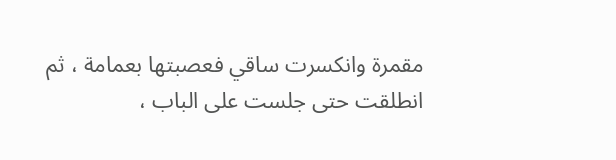مقمرة وانكسرت ساقي فعصبتها بعمامة ، ثم انطلقت حتى جلست على الباب ،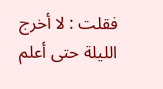فقلت : لا أخرج الليلة حتى أعلم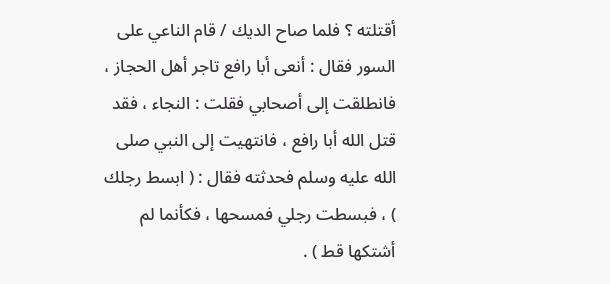أقتلته ؟ فلما صاح الديك / قام الناعي على السور فقال : أنعى أبا رافع تاجر أهل الحجاز ، فانطلقت إلى أصحابي فقلت : النجاء ، فقد قتل الله أبا رافع ، فانتهيت إلى النبي صلى الله عليه وسلم فحدثته فقال : ( ابسط رجلك ) ، فبسطت رجلي فمسحها ، فكأنما لم أشتكها قط ) .